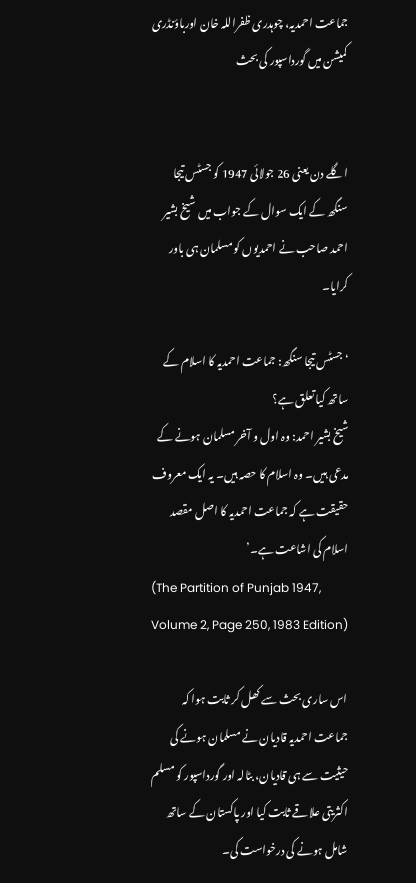جماعت احمدیہ، چوہدری ظفراللہ خان اورباؤنڈری کمیشن میں گورداسپور کی بحث


اگلے دن یعنی 26 جولائی 1947 کو جسٹس تیجا سنگھ کے ایک سوال کے جواب میں شیخ بشیر احمد صاحب نے احمدیوں کو مسلمان ہی باور کرایا۔

‘جسٹس تیجا سنگھ: جماعت احمدیہ کا اسلام کے ساتھ کیا تعلق ہے؟
شیخ بشیر احمد: وہ اول و آخر مسلمان ہونے کے مدعی ہیں۔ وہ اسلام کا حصہ ہیں۔ یہ ایک معروف حقیقت ہے کہ جماعت احمدیہ کا اصل مقصد اسلام کی اشاعت ہے۔’
(The Partition of Punjab 1947, Volume 2, Page 250, 1983 Edition)

اس ساری بحث سے کھل کر ثابت ہوا کہ جماعت احمدیہ قادیان نے مسلمان ہونے کی حیثیت سے ہی قادیان، بٹالہ اور گورداسپور کو مسلم اکثریتی علاقے ثابت کیا اور پاکستان کے ساتھ شامل ہونے کی درخواست کی۔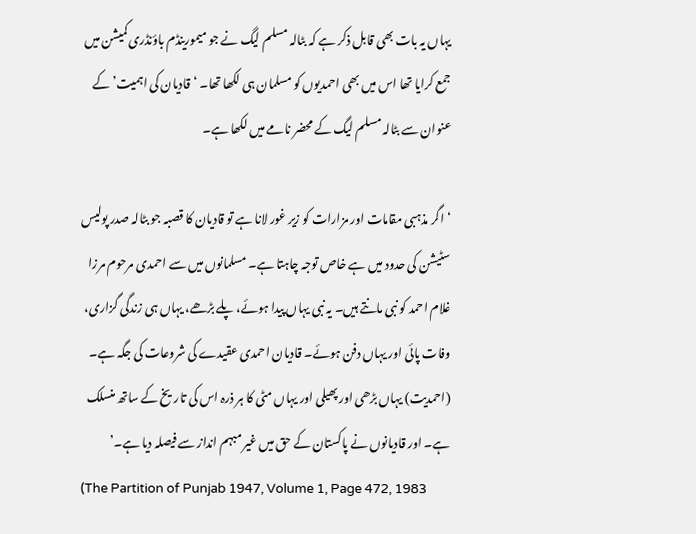یہاں یہ بات بھی قابل ذکر ہے کہ بٹالہ مسلم لیگ نے جو میمورینڈم باؤنڈری کمیشن میں جمع کرایا تھا اس میں بھی احمدیوں کو مسلمان ہی لکھا تھا۔ ‘قادیان کی اہمیت’ کے عنوان سے بٹالہ مسلم لیگ کے محضر نامے میں لکھا ہے۔

‘اگر مذہبی مقامات اور مزارات کو زیر غور لانا ہے تو قادیان کا قصبہ جو بٹالہ صدر پولیس سٹیشن کی حدود میں ہے خاص توجہ چاہتا ہے۔ مسلمانوں میں سے احمدی مرحوم مرزا غلام احمد کو نبی مانتے ہیں۔ یہ نبی یہاں پیدا ہوئے، پلے بڑھے، یہاں ہی زندگی گزاری، وفات پائی اور یہاں دفن ہوئے۔ قادیان احمدی عقیدے کی شروعات کی جگہ ہے۔ (احمدیت) یہاں بڑھی اور پھیلی اور یہاں مٹی کا ہر ذرہ اس کی تاریخ کے ساتھ منسلک ہے۔ اور قادیانوں نے پاکستان کے حق میں غیر مبہم انداز سے فیصلہ دیا ہے۔’
(The Partition of Punjab 1947, Volume 1, Page 472, 1983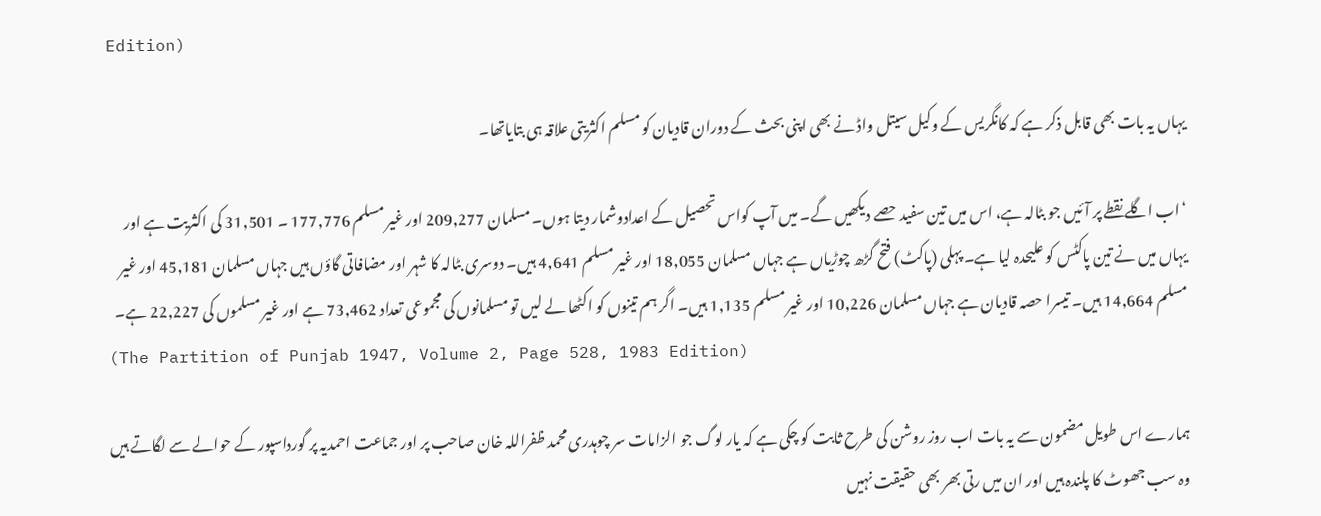Edition)

یہاں یہ بات بھی قابل ذکر ہے کہ کانگریس کے وکیل سیتل واڈ نے بھی اپنی بحث کے دوران قادیان کو مسلم اکثریتی علاقہ ہی بتایاتھا۔

‘اب اگلے نقطے پر آئیں جو بٹالہ ہے، اس میں تین سفید حصے دیکھیں گے۔ میں آپ کواس تحصیل کے اعدادوشمار دیتا ہوں۔ مسلمان 209,277 اور غیر مسلم 177,776 ۔ 31,501 کی اکثریت ہے اور یہاں میں نے تین پاکٹس کو علیحدہ لیا ہے۔ پہلی (پاکٹ) فتح گڑھ چوڑیاں ہے جہاں مسلمان 18,055 اور غیر مسلم 4,641 ہیں۔ دوسری بٹالہ کا شہر اور مضافاتی گاؤں ہیں جہاں مسلمان 45,181 اور غیر مسلم 14,664 ہیں۔ تیسرا حصہ قادیان ہے جہاں مسلمان 10,226 اور غیر مسلم 1,135 ہیں۔ اگر ہم تینوں کو اکٹھا لے لیں تو مسلمانوں کی مجموعی تعداد 73,462 ہے اور غیر مسلموں کی 22,227 ہے۔
(The Partition of Punjab 1947, Volume 2, Page 528, 1983 Edition)

ہمارے اس طویل مضمون سے یہ بات اب روز روشن کی طرح ثابت کو چکی ہے کہ یار لوگ جو الزامات سر چوہدری محمد ظفراللہ خان صاحب پر اور جماعت احمدیہ پر گورداسپور کے حوالے سے لگاتے ہیں وہ سب جھوٹ کا پلندہ ہیں اور ان میں رتی بھر بھی حقیقت نہیں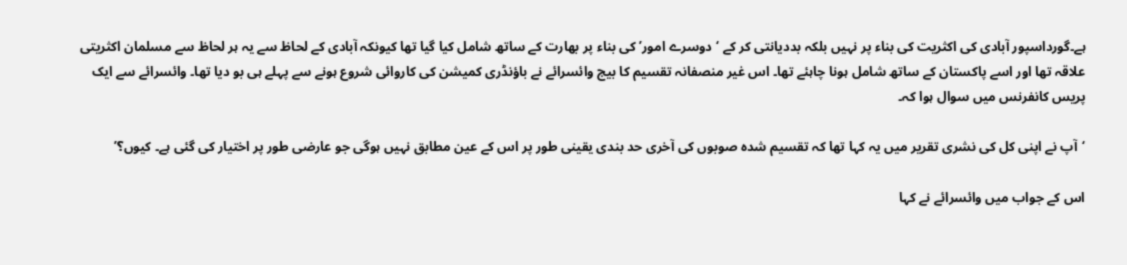ہے۔گورداسپور آبادی کی اکثریت کی بناء پر نہیں بلکہ بددیانتی کر کے ‘دوسرے امور’ کی بناء پر بھارت کے ساتھ شامل کیا گیا تھا کیونکہ آبادی کے لحاظ سے یہ ہر لحاظ سے مسلمان اکثریتی علاقہ تھا اور اسے پاکستان کے ساتھ شامل ہونا چاہئے تھا۔ اس غیر منصفانہ تقسیم کا بیج وائسرائے نے باؤنڈری کمیشن کی کاروائی شروع ہونے سے پہلے ہی بو دیا تھا۔ وائسرائے سے ایک پریس کانفرنس میں سوال ہوا کہ۔

‘آپ نے اپنی کل کی نشری تقریر میں یہ کہا تھا کہ تقسیم شدہ صوبوں کی آخری حد بندی یقینی طور پر اس کے عین مطابق نہیں ہوگی جو عارضی طور پر اختیار کی گئی ہے۔ کیوں؟’

اس کے جواب میں وائسرائے نے کہا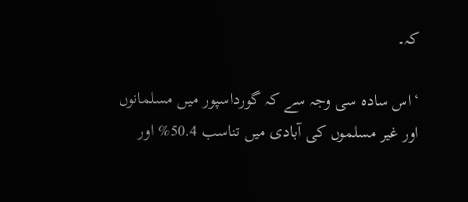کہ۔

‘اس سادہ سی وجہ سے کہ گورداسپور میں مسلمانوں اور غیر مسلموں کی آبادی میں تناسب 50.4% اور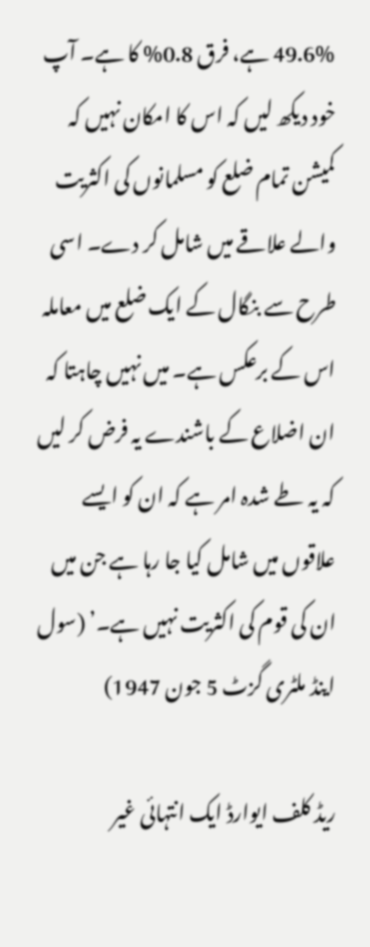49.6% ہے، فرق 0.8% کا ہے۔ آپ خود دیکھ لیں کہ اس کا امکان نہیں کہ کمیشن تمام ضلع کو مسلمانوں کی اکثریت والے علاقے میں شامل کر دے۔ اسی طرح سے بنگال کے ایک ضلع میں معاملہ اس کے برعکس ہے۔ میں نہیں چاہتا کہ ان اضلاع کے باشندے یہ فرض کر لیں کہ یہ طے شدہ امر ہے کہ ان کو ایسے علاقوں میں شامل کیا جا رہا ہے جن میں ان کی قوم کی اکثریت نہیں ہے۔’ (سول اینڈ ملٹری گزٹ 5 جون 1947)

ریڈ کلف ایوارڈ ایک انتہائی غیر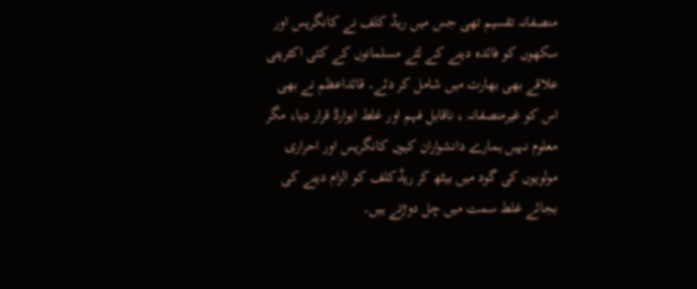منصفانہ تقسیم تھی جس میں ریڈ کلف نے کانگریس اور سکھوں کو فائدہ دینے کے لئے مسلمانوں کے کئی اکثریتی علاقے بھی بھارت میں شامل کر دئے۔ قائداعظم نے بھی اس کو غیرمنصفانہ ، ناقابل فہم اور غلط ایوارڈ قرار دیا، مگر معلوم نہیں ہمارے دانشواران کیوں کانگریس اور احراری مولویوں کی گود میں بیٹھ کر ریڈکلف کو الزام دینے کی بجائے غلط سمت میں چل دوڑتے ہیں۔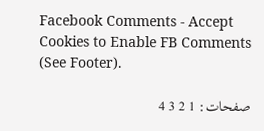Facebook Comments - Accept Cookies to Enable FB Comments (See Footer).

صفحات: 1 2 3 4